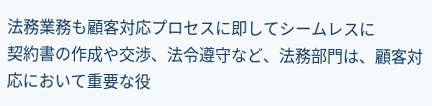法務業務も顧客対応プロセスに即してシームレスに
契約書の作成や交渉、法令遵守など、法務部門は、顧客対応において重要な役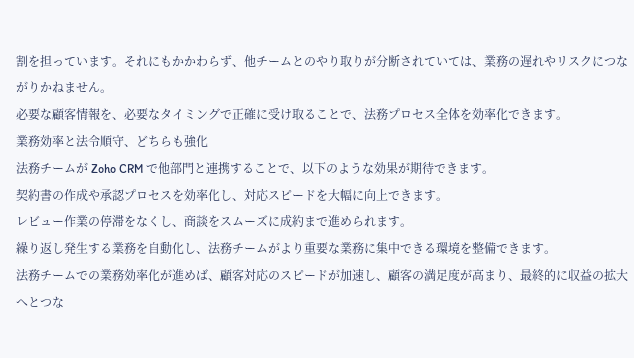割を担っています。それにもかかわらず、他チームとのやり取りが分断されていては、業務の遅れやリスクにつながりかねません。
必要な顧客情報を、必要なタイミングで正確に受け取ることで、法務プロセス全体を効率化できます。
業務効率と法令順守、どちらも強化
法務チームが Zoho CRM で他部門と連携することで、以下のような効果が期待できます。
契約書の作成や承認プロセスを効率化し、対応スピードを大幅に向上できます。
レビュー作業の停滞をなくし、商談をスムーズに成約まで進められます。
繰り返し発生する業務を自動化し、法務チームがより重要な業務に集中できる環境を整備できます。
法務チームでの業務効率化が進めば、顧客対応のスピードが加速し、顧客の満足度が高まり、最終的に収益の拡大へとつな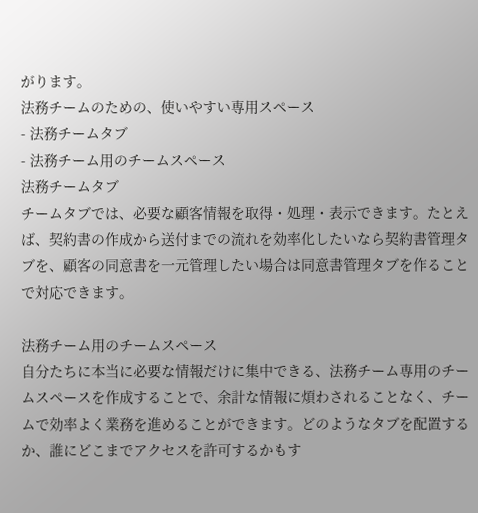がります。
法務チームのための、使いやすい専用スペース
- 法務チームタブ
- 法務チーム用のチームスペース
法務チームタブ
チームタブでは、必要な顧客情報を取得・処理・表示できます。たとえば、契約書の作成から送付までの流れを効率化したいなら契約書管理タブを、顧客の同意書を一元管理したい場合は同意書管理タブを作ることで対応できます。

法務チーム用のチームスペース
自分たちに本当に必要な情報だけに集中できる、法務チーム専用のチームスペースを作成することで、余計な情報に煩わされることなく、チームで効率よく業務を進めることができます。どのようなタブを配置するか、誰にどこまでアクセスを許可するかもす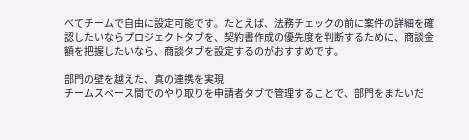べてチームで自由に設定可能です。たとえば、法務チェックの前に案件の詳細を確認したいならプロジェクトタブを、契約書作成の優先度を判断するために、商談金額を把握したいなら、商談タブを設定するのがおすすめです。

部門の壁を越えた、真の連携を実現
チームスペース間でのやり取りを申請者タブで管理することで、部門をまたいだ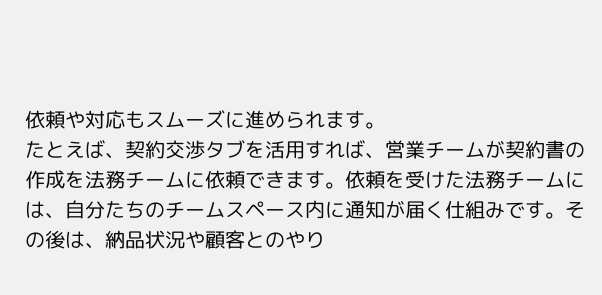依頼や対応もスムーズに進められます。
たとえば、契約交渉タブを活用すれば、営業チームが契約書の作成を法務チームに依頼できます。依頼を受けた法務チームには、自分たちのチームスペース内に通知が届く仕組みです。その後は、納品状況や顧客とのやり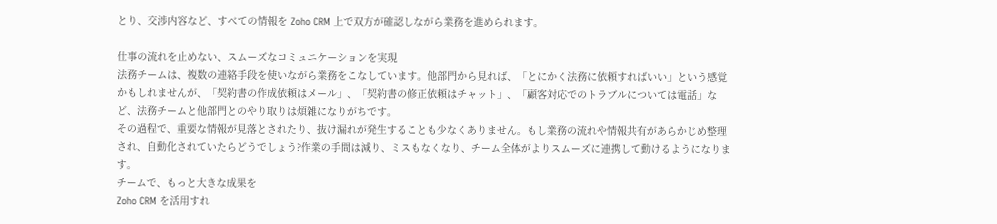とり、交渉内容など、すべての情報を Zoho CRM 上で双方が確認しながら業務を進められます。

仕事の流れを止めない、スムーズなコミュニケーションを実現
法務チームは、複数の連絡手段を使いながら業務をこなしています。他部門から見れば、「とにかく法務に依頼すればいい」という感覚かもしれませんが、「契約書の作成依頼はメール」、「契約書の修正依頼はチャット」、「顧客対応でのトラブルについては電話」など、法務チームと他部門とのやり取りは煩雑になりがちです。
その過程で、重要な情報が見落とされたり、抜け漏れが発生することも少なくありません。もし業務の流れや情報共有があらかじめ整理され、自動化されていたらどうでしょう?作業の手間は減り、ミスもなくなり、チーム全体がよりスムーズに連携して動けるようになります。
チームで、もっと大きな成果を
Zoho CRM を活用すれ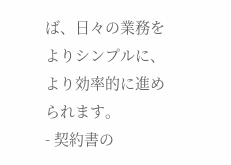ば、日々の業務をよりシンプルに、より効率的に進められます。
- 契約書の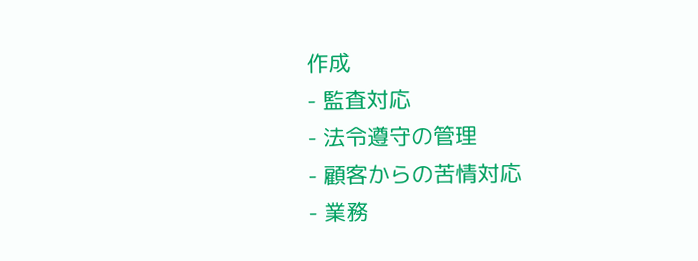作成
- 監査対応
- 法令遵守の管理
- 顧客からの苦情対応
- 業務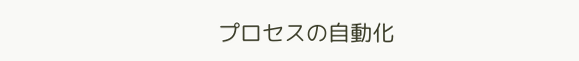プロセスの自動化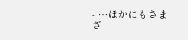- …ほかにもさまざ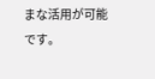まな活用が可能です。